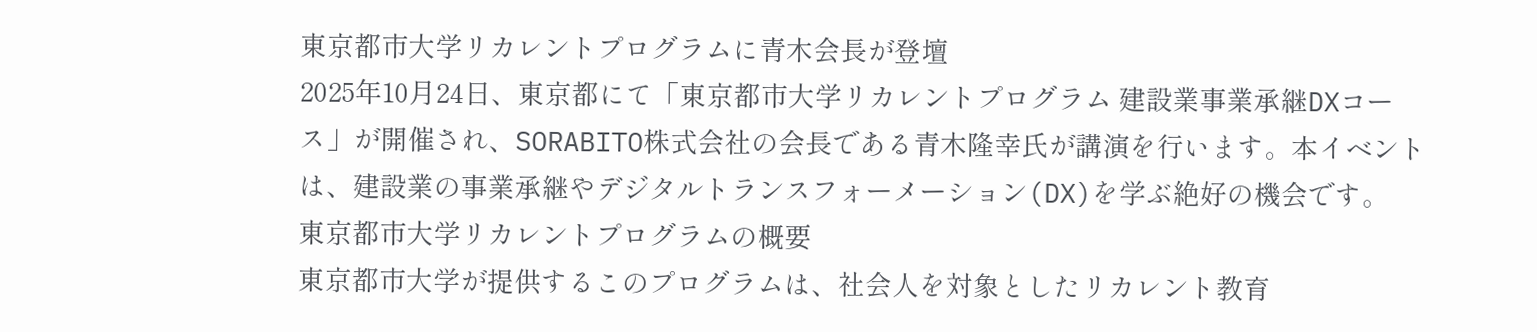東京都市大学リカレントプログラムに青木会長が登壇
2025年10月24日、東京都にて「東京都市大学リカレントプログラム 建設業事業承継DXコース」が開催され、SORABITO株式会社の会長である青木隆幸氏が講演を行います。本イベントは、建設業の事業承継やデジタルトランスフォーメーション(DX)を学ぶ絶好の機会です。
東京都市大学リカレントプログラムの概要
東京都市大学が提供するこのプログラムは、社会人を対象としたリカレント教育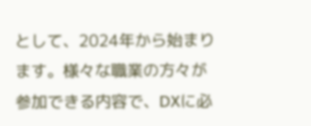として、2024年から始まります。様々な職業の方々が参加できる内容で、DXに必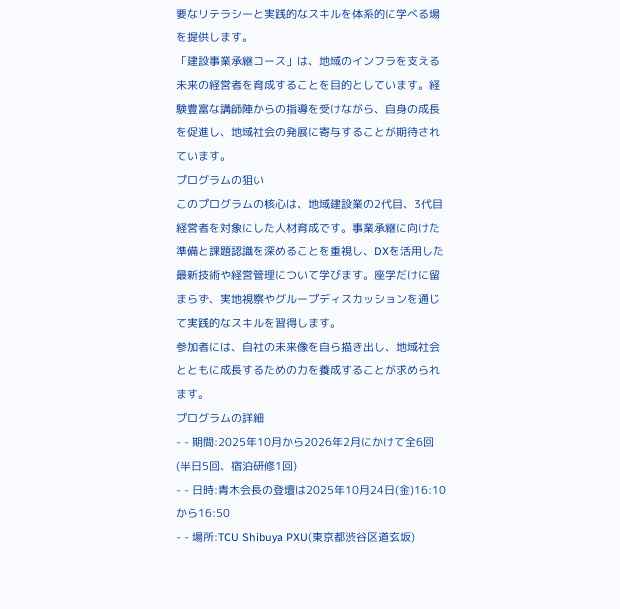要なリテラシーと実践的なスキルを体系的に学べる場を提供します。
「建設事業承継コース」は、地域のインフラを支える未来の経営者を育成することを目的としています。経験豊富な講師陣からの指導を受けながら、自身の成長を促進し、地域社会の発展に寄与することが期待されています。
プログラムの狙い
このプログラムの核心は、地域建設業の2代目、3代目経営者を対象にした人材育成です。事業承継に向けた準備と課題認識を深めることを重視し、DXを活用した最新技術や経営管理について学びます。座学だけに留まらず、実地視察やグループディスカッションを通じて実践的なスキルを習得します。
参加者には、自社の未来像を自ら描き出し、地域社会とともに成長するための力を養成することが求められます。
プログラムの詳細
- - 期間:2025年10月から2026年2月にかけて全6回(半日5回、宿泊研修1回)
- - 日時:青木会長の登壇は2025年10月24日(金)16:10から16:50
- - 場所:TCU Shibuya PXU(東京都渋谷区道玄坂)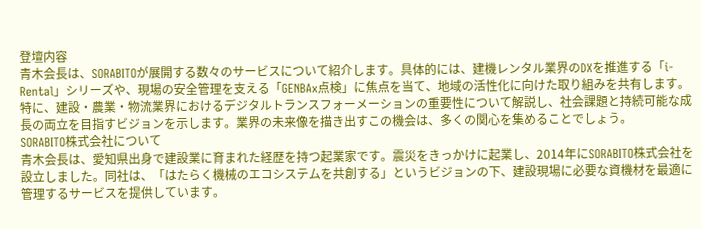登壇内容
青木会長は、SORABITOが展開する数々のサービスについて紹介します。具体的には、建機レンタル業界のDXを推進する「i-Rental」シリーズや、現場の安全管理を支える「GENBAx点検」に焦点を当て、地域の活性化に向けた取り組みを共有します。
特に、建設・農業・物流業界におけるデジタルトランスフォーメーションの重要性について解説し、社会課題と持続可能な成長の両立を目指すビジョンを示します。業界の未来像を描き出すこの機会は、多くの関心を集めることでしょう。
SORABITO株式会社について
青木会長は、愛知県出身で建設業に育まれた経歴を持つ起業家です。震災をきっかけに起業し、2014年にSORABITO株式会社を設立しました。同社は、「はたらく機械のエコシステムを共創する」というビジョンの下、建設現場に必要な資機材を最適に管理するサービスを提供しています。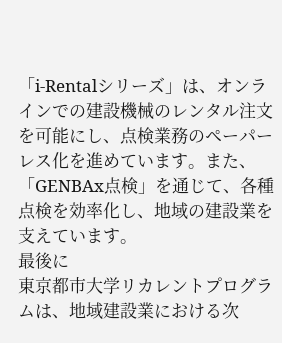「i-Rentalシリーズ」は、オンラインでの建設機械のレンタル注文を可能にし、点検業務のペーパーレス化を進めています。また、「GENBAx点検」を通じて、各種点検を効率化し、地域の建設業を支えています。
最後に
東京都市大学リカレントプログラムは、地域建設業における次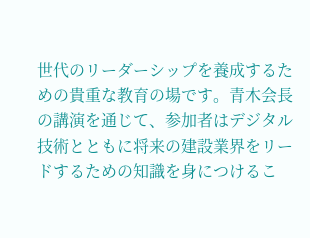世代のリーダーシップを養成するための貴重な教育の場です。青木会長の講演を通じて、参加者はデジタル技術とともに将来の建設業界をリードするための知識を身につけるこ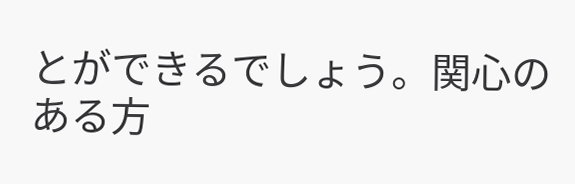とができるでしょう。関心のある方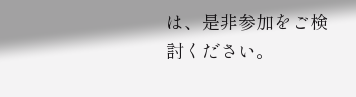は、是非参加をご検討ください。